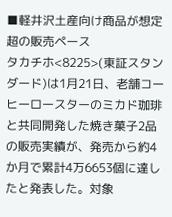■軽井沢土産向け商品が想定超の販売ペース
タカチホ<8225>(東証スタンダード)は1月21日、老舗コーヒーロースターのミカド珈琲と共同開発した焼き菓子2品の販売実績が、発売から約4か月で累計4万6653個に達したと発表した。対象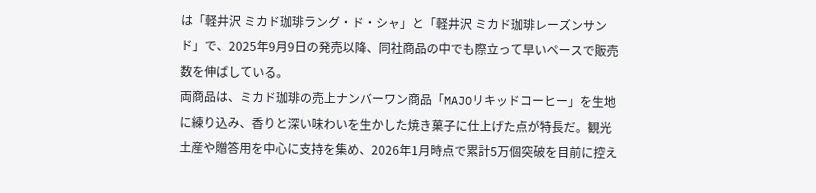は「軽井沢 ミカド珈琲ラング・ド・シャ」と「軽井沢 ミカド珈琲レーズンサンド」で、2025年9月9日の発売以降、同社商品の中でも際立って早いペースで販売数を伸ばしている。
両商品は、ミカド珈琲の売上ナンバーワン商品「MAJOリキッドコーヒー」を生地に練り込み、香りと深い味わいを生かした焼き菓子に仕上げた点が特長だ。観光土産や贈答用を中心に支持を集め、2026年1月時点で累計5万個突破を目前に控え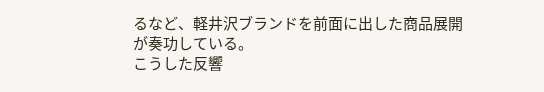るなど、軽井沢ブランドを前面に出した商品展開が奏功している。
こうした反響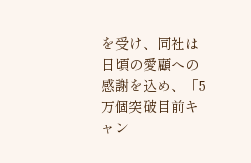を受け、同社は日頃の愛顧への感謝を込め、「5万個突破目前キャン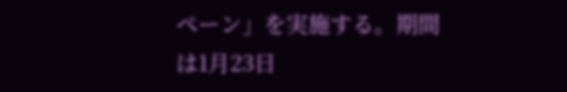ペーン」を実施する。期間は1月23日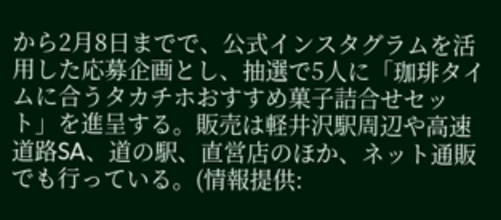から2月8日までで、公式インスタグラムを活用した応募企画とし、抽選で5人に「珈琲タイムに合うタカチホおすすめ菓子詰合せセット」を進呈する。販売は軽井沢駅周辺や高速道路SA、道の駅、直営店のほか、ネット通販でも行っている。(情報提供: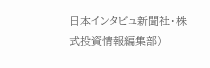日本インタビュ新聞社・株式投資情報編集部)